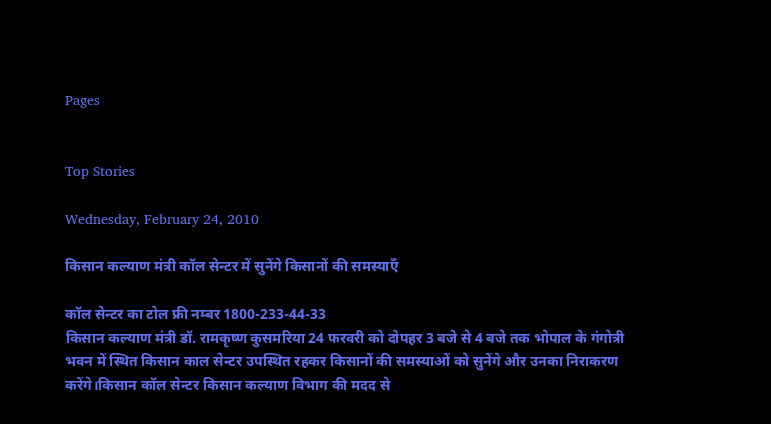Pages


Top Stories

Wednesday, February 24, 2010

किसान कल्याण मंत्री कॉल सेन्टर में सुनेंगे किसानों की समस्याएँ

कॉल सेन्टर का टोल फ्री नम्बर 1800-233-44-33
किसान कल्याण मंत्री डॉ. रामकृष्ण कुसमरिया 24 फरवरी को दोपहर 3 बजे से 4 बजे तक भोपाल के गंगोत्री भवन में स्थित किसान काल सेन्टर उपस्थित रहकर किसानों की समस्याओं को सुनेंगे और उनका निराकरण करेंगे।किसान कॉल सेन्टर किसान कल्याण विभाग की मदद से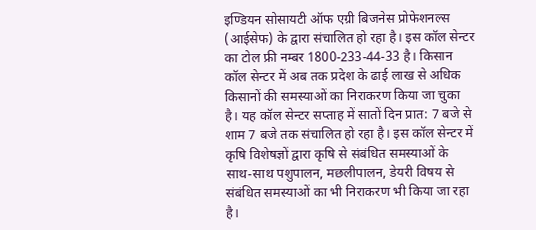इण्डियन सोसायटी ऑफ एग्री बिजनेस प्रोफेशनल्स (आईसेफ) के द्वारा संचालित हो रहा है। इस कॉल सेन्टर का टोल फ्री नम्बर 1800-233-44-33 है। किसान कॉल सेन्टर में अब तक प्रदेश के ढाई लाख से अधिक किसानों की समस्याओं का निराकरण किया जा चुका है। यह कॉल सेन्टर सप्ताह में सातों दिन प्रात: 7 बजे से शाम 7 बजे तक संचालित हो रहा है। इस कॉल सेन्टर में कृषि विशेषज्ञों द्वारा कृषि से संबंधित समस्याओं के साथ-साथ पशुपालन, मछलीपालन, डेयरी विषय से संबंधित समस्याओं का भी निराकरण भी किया जा रहा है।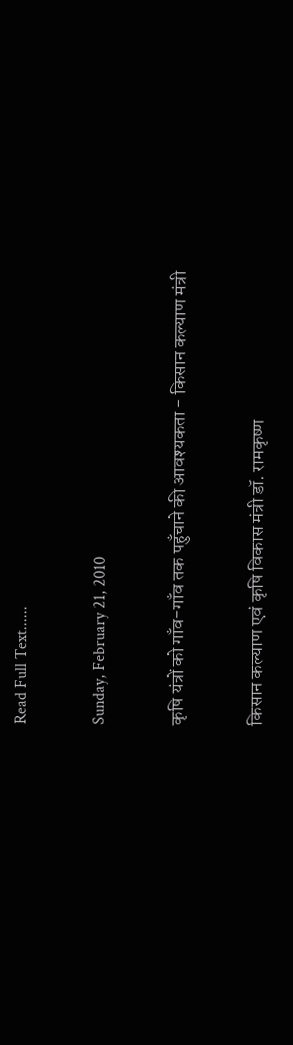Read Full Text......

Sunday, February 21, 2010

कृषि यंत्रों को गाँव-गाँव तक पहुँचाने की आवश्यकता - किसान कल्याण मंत्री

किसान कल्याण एवं कृषि विकास मंत्री डॉ. रामकृष्ण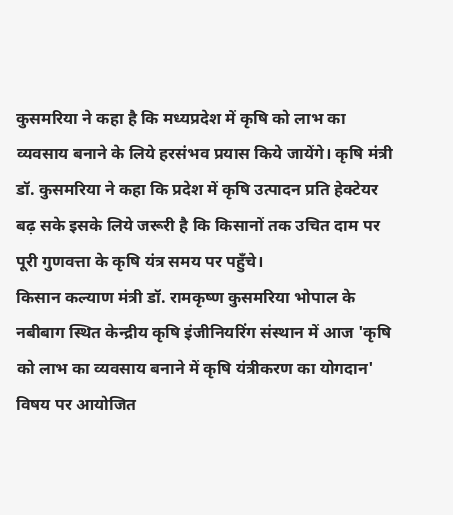कुसमरिया ने कहा है कि मध्यप्रदेश में कृषि को लाभ का व्यवसाय बनाने के लिये हरसंभव प्रयास किये जायेंगे। कृषि मंत्री डॉ. कुसमरिया ने कहा कि प्रदेश में कृषि उत्पादन प्रति हेक्टेयर बढ़ सके इसके लिये जरूरी है कि किसानों तक उचित दाम पर पूरी गुणवत्ता के कृषि यंत्र समय पर पहुँचे।
किसान कल्याण मंत्री डॉ. रामकृष्ण कुसमरिया भोपाल के नबीबाग स्थित केन्द्रीय कृषि इंजीनियरिंग संस्थान में आज 'कृषि को लाभ का व्यवसाय बनाने में कृषि यंत्रीकरण का योगदान' विषय पर आयोजित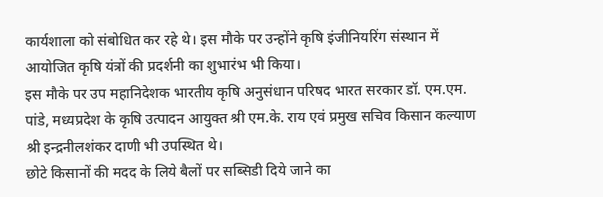कार्यशाला को संबोधित कर रहे थे। इस मौके पर उन्होंने कृषि इंजीनियरिंग संस्थान में आयोजित कृषि यंत्रों की प्रदर्शनी का शुभारंभ भी किया।
इस मौके पर उप महानिदेशक भारतीय कृषि अनुसंधान परिषद भारत सरकार डॉ. एम.एम. पांडे, मध्यप्रदेश के कृषि उत्पादन आयुक्त श्री एम.के. राय एवं प्रमुख सचिव किसान कल्याण श्री इन्द्रनीलशंकर दाणी भी उपस्थित थे।
छोटे किसानों की मदद के लिये बैलों पर सब्सिडी दिये जाने का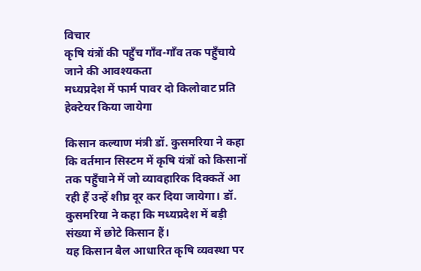विचार
कृषि यंत्रों की पहुँच गाँव-गाँव तक पहुँचाये जाने की आवश्यकता
मध्यप्रदेश में फार्म पावर दो किलोवाट प्रति हेक्टेयर किया जायेगा

किसान कल्याण मंत्री डॉ. कुसमरिया ने कहा कि वर्तमान सिस्टम में कृषि यंत्रों को किसानों तक पहुँचाने में जो व्यावहारिक दिक्कतें आ रही हैं उन्हें शीघ्र दूर कर दिया जायेगा। डॉ. कुसमरिया ने कहा कि मध्यप्रदेश में बड़ी संख्या में छोटे किसान हैं।
यह किसान बैल आधारित कृषि व्यवस्था पर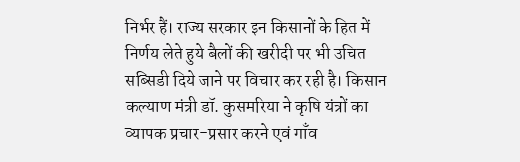निर्भर हैं। राज्य सरकार इन किसानों के हित में निर्णय लेते हुये बैलों की खरीदी पर भी उचित सब्सिडी दिये जाने पर विचार कर रही है। किसान कल्याण मंत्री डॉ. कुसमरिया ने कृषि यंत्रों का व्यापक प्रचार-प्रसार करने एवं गाँव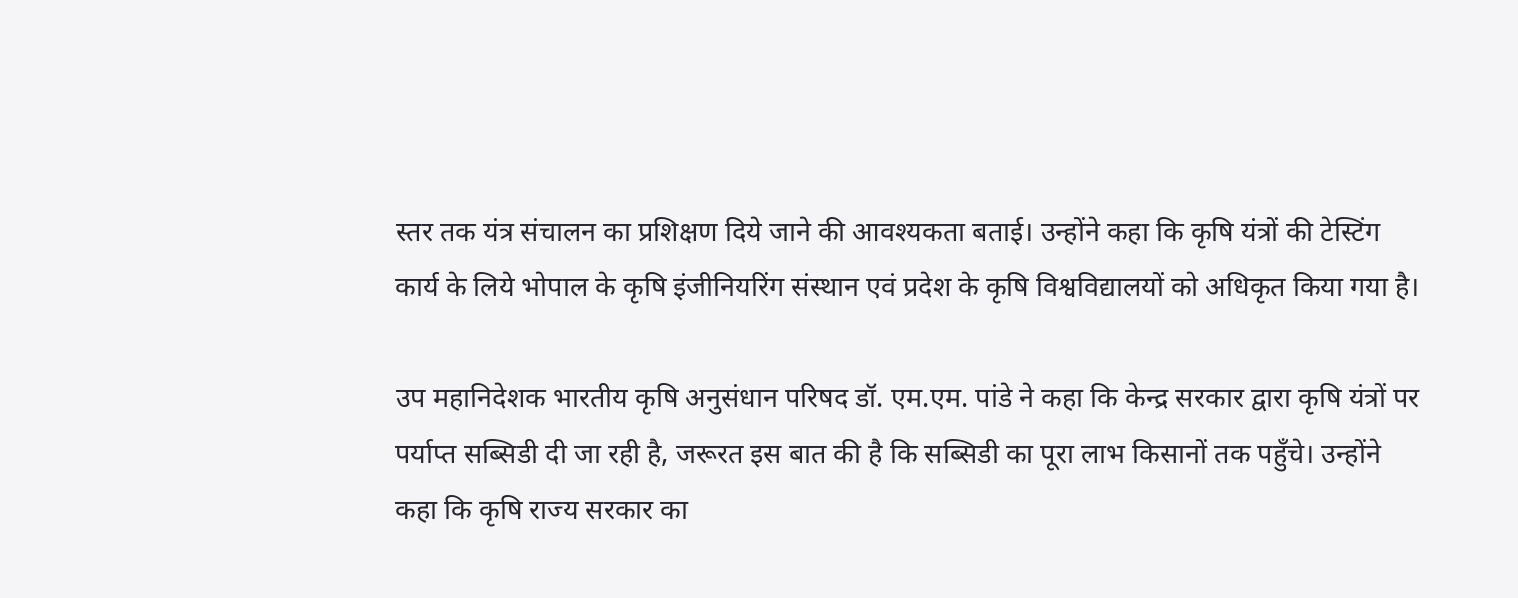स्तर तक यंत्र संचालन का प्रशिक्षण दिये जाने की आवश्यकता बताई। उन्होंने कहा कि कृषि यंत्रों की टेस्टिंग कार्य के लिये भोपाल के कृषि इंजीनियरिंग संस्थान एवं प्रदेश के कृषि विश्वविद्यालयों को अधिकृत किया गया है।

उप महानिदेशक भारतीय कृषि अनुसंधान परिषद डॉ. एम.एम. पांडे ने कहा कि केन्द्र सरकार द्वारा कृषि यंत्रों पर पर्याप्त सब्सिडी दी जा रही है, जरूरत इस बात की है कि सब्सिडी का पूरा लाभ किसानों तक पहुँचे। उन्होंने कहा कि कृषि राज्य सरकार का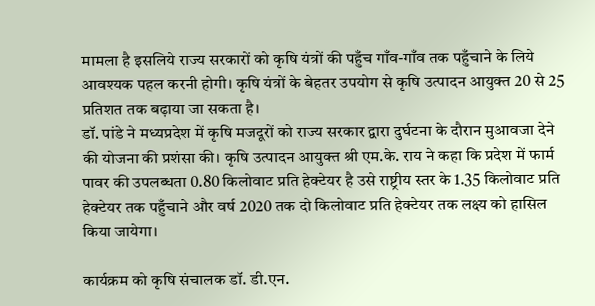मामला है इसलिये राज्य सरकारों को कृषि यंत्रों की पहुँच गाँव-गाँव तक पहुँचाने के लिये आवश्यक पहल करनी होगी। कृषि यंत्रों के बेहतर उपयोग से कृषि उत्पादन आयुक्त 20 से 25 प्रतिशत तक बढ़ाया जा सकता है।
डॉ. पांडे ने मध्यप्रदेश में कृषि मजदूरों को राज्य सरकार द्वारा दुर्घटना के दौरान मुआवजा देने की योजना की प्रशंसा की। कृषि उत्पादन आयुक्त श्री एम.के. राय ने कहा कि प्रदेश में फार्म पावर की उपलब्धता 0.80 किलोवाट प्रति हेक्टेयर है उसे राष्ट्रीय स्तर के 1.35 किलोवाट प्रति हेक्टेयर तक पहुँचाने और वर्ष 2020 तक दो किलोवाट प्रति हेक्टेयर तक लक्ष्य को हासिल किया जायेगा।

कार्यक्रम को कृषि संचालक डॉ. डी.एन.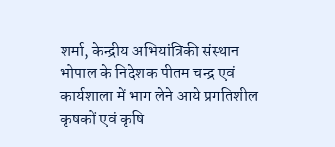शर्मा, केन्द्रीय अभियांत्रिकी संस्थान भोपाल के निदेशक पीतम चन्द्र एवं कार्यशाला में भाग लेने आये प्रगतिशील कृषकों एवं कृषि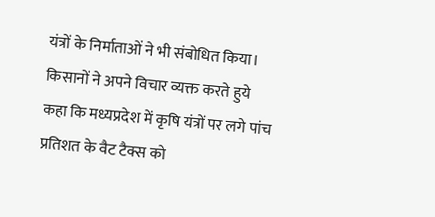यंत्रों के निर्माताओं ने भी संबोधित किया। किसानों ने अपने विचार व्यक्त करते हुये कहा कि मध्यप्रदेश में कृषि यंत्रों पर लगे पांच प्रतिशत के वैट टैक्स को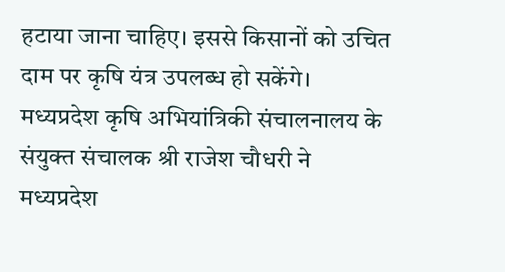हटाया जाना चाहिए। इससे किसानों को उचित दाम पर कृषि यंत्र उपलब्ध हो सकेंगे। मध्यप्रदेश कृषि अभियांत्रिकी संचालनालय के संयुक्त संचालक श्री राजेश चौधरी ने मध्यप्रदेश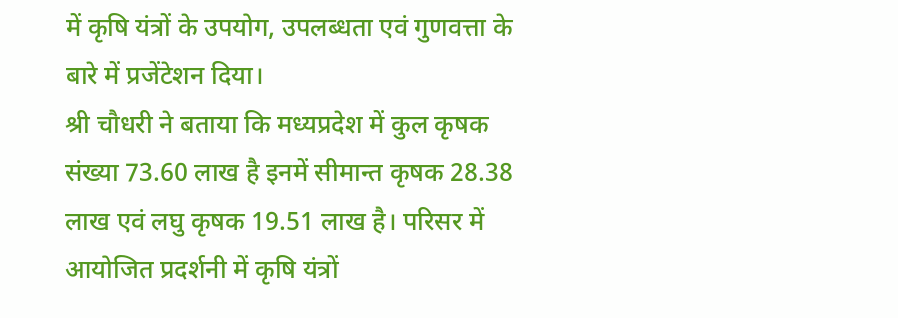में कृषि यंत्रों के उपयोग, उपलब्धता एवं गुणवत्ता के बारे में प्रजेंटेशन दिया।
श्री चौधरी ने बताया कि मध्यप्रदेश में कुल कृषक संख्या 73.60 लाख है इनमें सीमान्त कृषक 28.38 लाख एवं लघु कृषक 19.51 लाख है। परिसर में आयोजित प्रदर्शनी में कृषि यंत्रों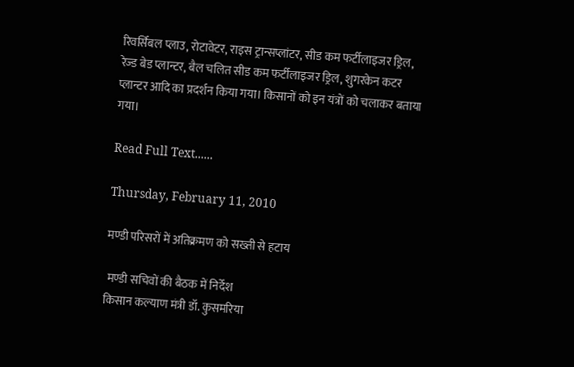रिवर्सिबल प्लाउ, रोटावेटर, राइस ट्रान्सप्लांटर, सीड कम फर्टीलाइजर ड्रिल, रेज्ड बेड प्लान्टर, बैल चलित सीड कम फर्टीलाइजर ड्रिल, शुगरकेन कटर प्लान्टर आदि का प्रदर्शन किया गया। किसानों को इन यंत्रों को चलाकर बताया गया।

Read Full Text......

Thursday, February 11, 2010

मण्डी परिसरों में अतिक्रमण को सख्ती से हटाय

 मण्डी सचिवों की बैठक में निर्देश
किसान कल्याण मंत्री डॉ. कुसमरिया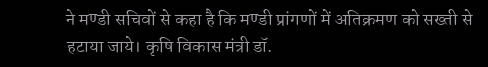ने मण्डी सचिवों से कहा है कि मण्डी प्रांगणों में अतिक्रमण को सख्ती से हटाया जाये। कृषि विकास मंत्री डॉ.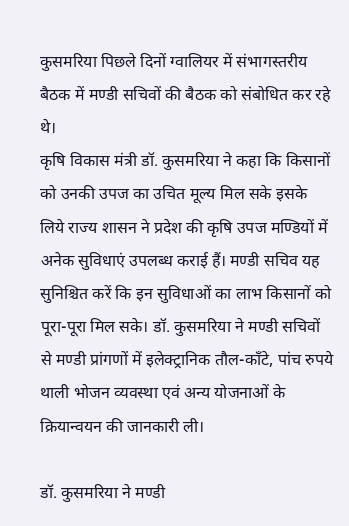कुसमरिया पिछले दिनों ग्वालियर में संभागस्तरीय बैठक में मण्डी सचिवों की बैठक को संबोधित कर रहे थे।
कृषि विकास मंत्री डॉ. कुसमरिया ने कहा कि किसानों को उनकी उपज का उचित मूल्य मिल सके इसके लिये राज्य शासन ने प्रदेश की कृषि उपज मण्डियों में अनेक सुविधाएं उपलब्ध कराई हैं। मण्डी सचिव यह सुनिश्चित करें कि इन सुविधाओं का लाभ किसानों को पूरा-पूरा मिल सके। डॉ. कुसमरिया ने मण्डी सचिवों से मण्डी प्रांगणों में इलेक्ट्रानिक तौल-काँटे, पांच रुपये थाली भोजन व्यवस्था एवं अन्य योजनाओं के क्रियान्वयन की जानकारी ली।

डॉ. कुसमरिया ने मण्डी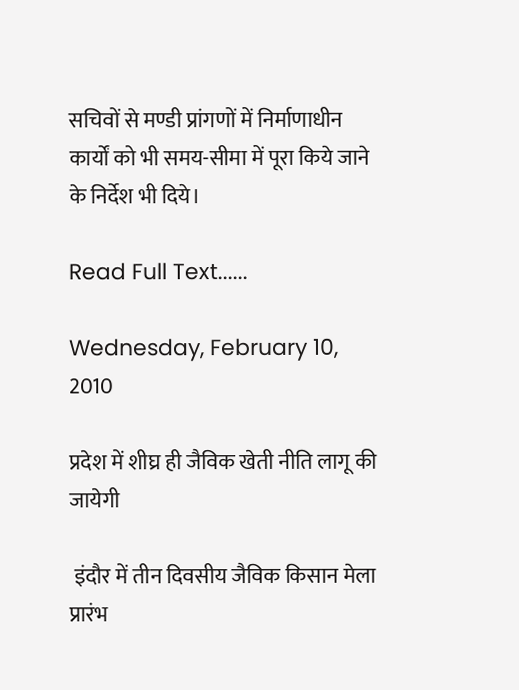सचिवों से मण्डी प्रांगणों में निर्माणाधीन कार्यों को भी समय-सीमा में पूरा किये जाने के निर्देश भी दिये।

Read Full Text......

Wednesday, February 10, 2010

प्रदेश में शीघ्र ही जैविक खेती नीति लागू की जायेगी

 इंदौर में तीन दिवसीय जैविक किसान मेला प्रारंभ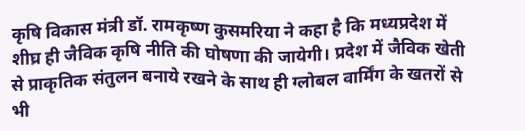कृषि विकास मंत्री डॉ. रामकृष्ण कुसमरिया ने कहा है कि मध्यप्रदेश में शीघ्र ही जैविक कृषि नीति की घोषणा की जायेगी। प्रदेश में जैविक खेती से प्राकृतिक संतुलन बनाये रखने के साथ ही ग्लोबल वार्मिंग के खतरों से भी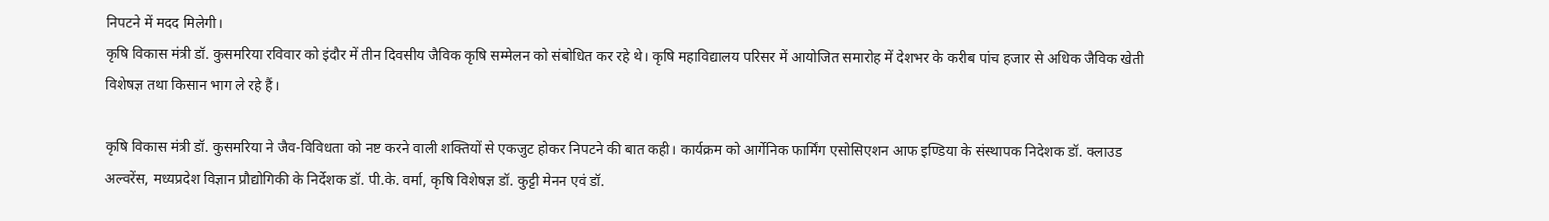निपटने में मदद मिलेगी।
कृषि विकास मंत्री डॉ. कुसमरिया रविवार को इंदौर में तीन दिवसीय जैविक कृषि सम्मेलन को संबोधित कर रहे थे। कृषि महाविद्यालय परिसर में आयोजित समारोह में देशभर के करीब पांच हजार से अधिक जैविक खेती विशेषज्ञ तथा किसान भाग ले रहे हैं।

कृषि विकास मंत्री डॉ. कुसमरिया ने जैव-विविधता को नष्ट करने वाली शक्तियों से एकजुट होकर निपटने की बात कही। कार्यक्रम को आर्गेनिक फार्मिंग एसोसिएशन आफ इण्डिया के संस्थापक निदेशक डॉ. क्लाउड अल्वरेंस, मध्यप्रदेश विज्ञान प्रौद्योगिकी के निर्देशक डॉ. पी.के. वर्मा, कृषि विशेषज्ञ डॉ. कुट्टी मेनन एवं डॉ.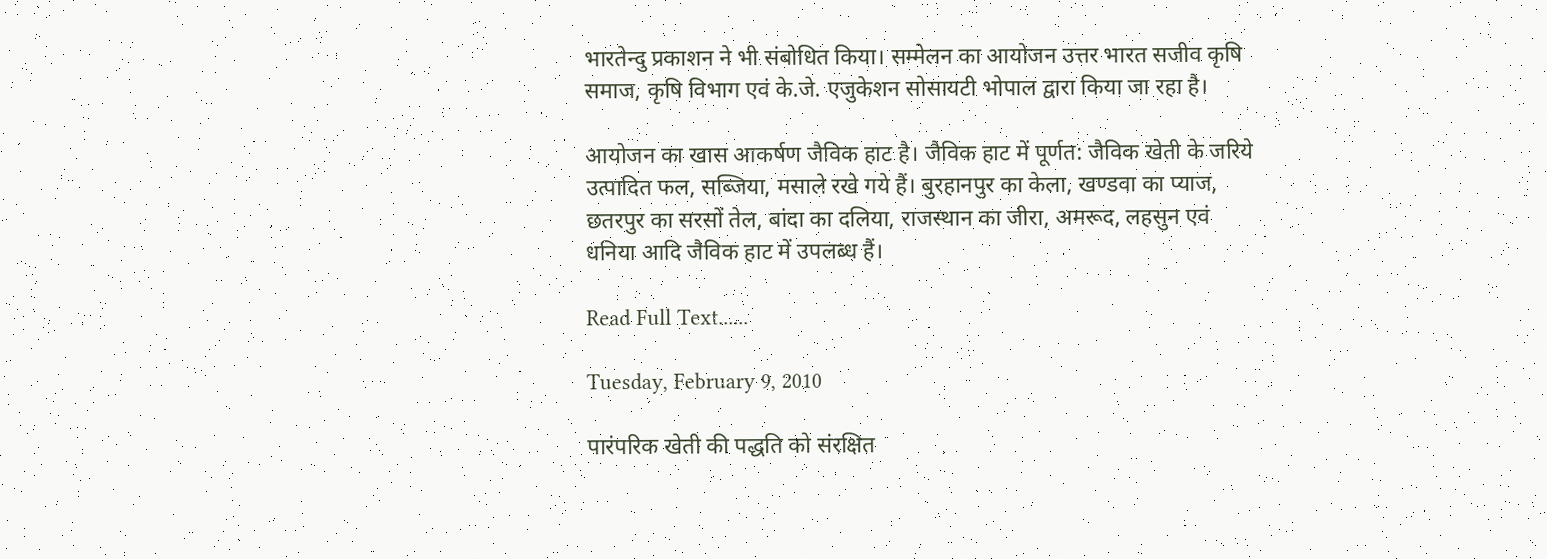भारतेन्दु प्रकाशन ने भी संबोधित किया। सम्मेलन का आयोजन उत्तर भारत सजीव कृषि समाज, कृषि विभाग एवं के.जे. एजुकेशन सोसायटी भोपाल द्वारा किया जा रहा है।

आयोजन का खास आकर्षण जैविक हाट है। जैविक हाट में पूर्णत: जैविक खेती के जरिये उत्पादित फल, सब्जिया, मसाले रखे गये हैं। बुरहानपुर का केला, खण्डवा का प्याज, छतरपुर का सरसों तेल, बांदा का दलिया, राजस्थान का जीरा, अमरूद, लहसुन एवं धनिया आदि जैविक हाट में उपलब्ध हैं।

Read Full Text......

Tuesday, February 9, 2010

पारंपरिक खेती की पद्धति को संरक्षित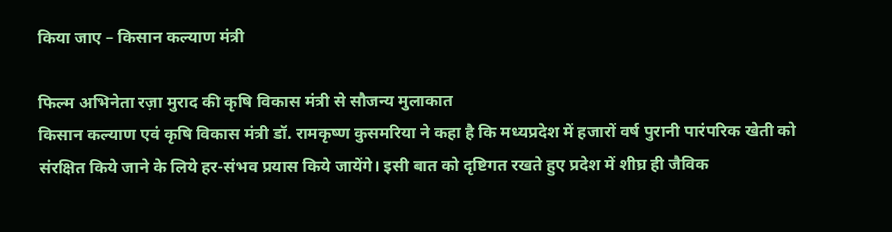किया जाए – किसान कल्याण मंत्री

फिल्म अभिनेता रज़ा मुराद की कृषि विकास मंत्री से सौजन्य मुलाकात
किसान कल्याण एवं कृषि विकास मंत्री डॉ. रामकृष्ण कुसमरिया ने कहा है कि मध्यप्रदेश में हजारों वर्ष पुरानी पारंपरिक खेती को संरक्षित किये जाने के लिये हर-संभव प्रयास किये जायेंगे। इसी बात को दृष्टिगत रखते हुए प्रदेश में शीघ्र ही जैविक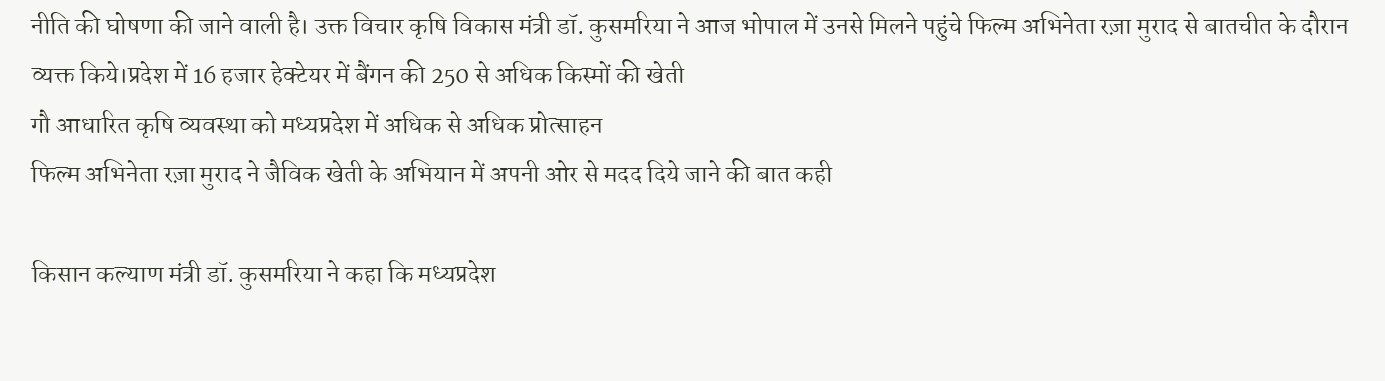नीति की घोषणा की जाने वाली है। उक्त विचार कृषि विकास मंत्री डॉ. कुसमरिया ने आज भोपाल में उनसे मिलने पहुंचे फिल्म अभिनेता रज़ा मुराद से बातचीत के दौरान व्यक्त किये।प्रदेश में 16 हजार हेक्टेयर में बैंगन की 250 से अधिक किस्मों की खेती
गौ आधारित कृषि व्यवस्था को मध्यप्रदेश में अधिक से अधिक प्रोत्साहन
फिल्म अभिनेता रज़ा मुराद ने जैविक खेती के अभियान में अपनी ओर से मदद दिये जाने की बात कही

किसान कल्याण मंत्री डॉ. कुसमरिया ने कहा कि मध्यप्रदेश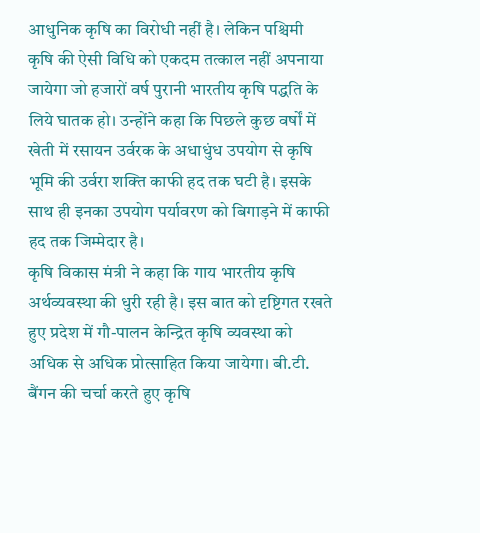आधुनिक कृषि का विरोधी नहीं है। लेकिन पश्चिमी कृषि की ऐसी विधि को एकदम तत्काल नहीं अपनाया जायेगा जो हजारों वर्ष पुरानी भारतीय कृषि पद्धति के लिये घातक हो। उन्होंने कहा कि पिछले कुछ वर्षों में खेती में रसायन उर्वरक के अधाधुंध उपयोग से कृषि भूमि की उर्वरा शक्ति काफी हद तक घटी है। इसके साथ ही इनका उपयोग पर्यावरण को बिगाड़ने में काफी हद तक जिम्मेदार है।
कृषि विकास मंत्री ने कहा कि गाय भारतीय कृषि अर्थव्यवस्था की धुरी रही है। इस बात को दृष्टिगत रखते हुए प्रदेश में गौ-पालन केन्द्रित कृषि व्यवस्था को अधिक से अधिक प्रोत्साहित किया जायेगा। बी.टी. बैंगन की चर्चा करते हुए कृषि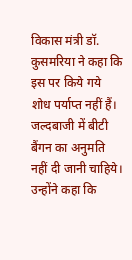विकास मंत्री डॉ. कुसमरिया ने कहा कि इस पर किये गये शोध पर्याप्त नहीं हैं।
जल्दबाजी में बीटी बैंगन का अनुमति नहीं दी जानी चाहिये। उन्होंने कहा कि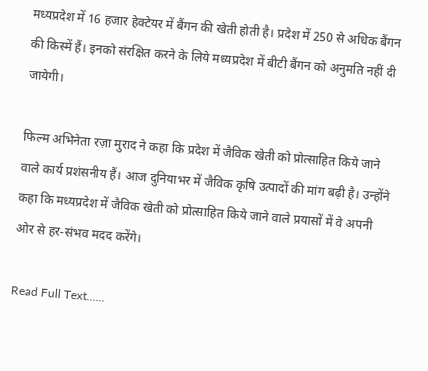मध्यप्रदेश में 16 हजार हेक्टेयर में बैंगन की खेती होती है। प्रदेश में 250 से अधिक बैंगन की किस्में हैं। इनको संरक्षित करने के लिये मध्यप्रदेश में बीटी बैंगन को अनुमति नहीं दी जायेगी।

फिल्म अभिनेता रज़ा मुराद ने कहा कि प्रदेश में जैविक खेती को प्रोत्साहित किये जाने वाले कार्य प्रशंसनीय हैं। आज दुनियाभर में जैविक कृषि उत्पादों की मांग बढ़ी है। उन्होंने कहा कि मध्यप्रदेश में जैविक खेती को प्रोत्साहित किये जाने वाले प्रयासों में वे अपनी ओर से हर-संभव मदद करेंगे।

Read Full Text......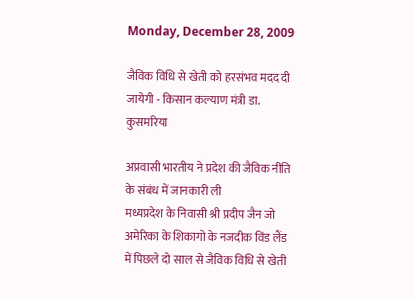Monday, December 28, 2009

जैविक विधि से खेती को हरसंभव मदद दी जायेगी - किसान कल्याण मंत्री डा. कुसमरिया

अप्रवासी भारतीय ने प्रदेश की जैविक नीति के संबंध में जानकारी ली
मध्यप्रदेश के निवासी श्री प्रदीप जैन जो अमेरिका के शिकागो के नजदीक विंड लैंड में पिछले दो साल से जैविक विधि से खेती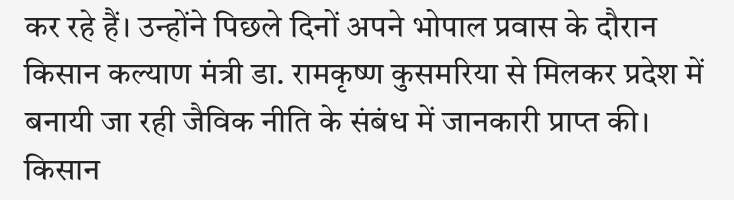कर रहे हैं। उन्होंने पिछले दिनों अपने भोपाल प्रवास के दौरान किसान कल्याण मंत्री डा. रामकृष्ण कुसमरिया से मिलकर प्रदेश में बनायी जा रही जैविक नीति के संबंध में जानकारी प्राप्त की। किसान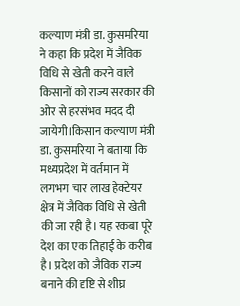कल्याण मंत्री डा. कुसमरिया ने कहा कि प्रदेश में जैविक विधि से खेती करने वाले किसानों को राज्य सरकार की ओर से हरसंभव मदद दी जायेगी।किसान कल्याण मंत्री डा. कुसमरिया ने बताया कि मध्यप्रदेश में वर्तमान में लगभग चार लाख हेक्टेयर क्षेत्र में जैविक विधि से खेती की जा रही है। यह रकबा पूरे देश का एक तिहाई के करीब है। प्रदेश को जैविक राज्य बनाने की दृष्टि से शीघ्र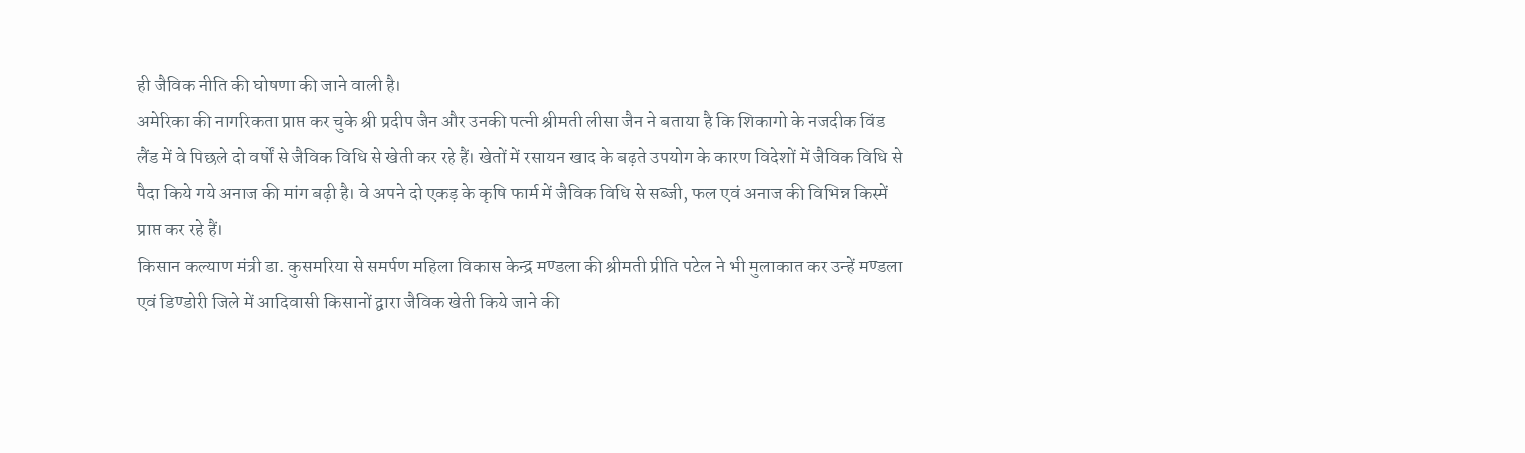ही जैविक नीति की घोषणा की जाने वाली है।
अमेरिका की नागरिकता प्राप्त कर चुके श्री प्रदीप जैन और उनकी पत्नी श्रीमती लीसा जैन ने बताया है कि शिकागो के नजदीक विंड लैंड में वे पिछले दो वर्षों से जैविक विधि से खेती कर रहे हैं। खेतों में रसायन खाद के बढ़ते उपयोग के कारण विदेशों में जैविक विधि से पैदा किये गये अनाज की मांग बढ़ी है। वे अपने दो एकड़ के कृषि फार्म में जैविक विधि से सब्जी, फल एवं अनाज की विभिन्न किस्में प्राप्त कर रहे हैं।
किसान कल्याण मंत्री डा. कुसमरिया से समर्पण महिला विकास केन्द्र मण्डला की श्रीमती प्रीति पटेल ने भी मुलाकात कर उन्हें मण्डला एवं डिण्डोरी जिले में आदिवासी किसानों द्वारा जैविक खेती किये जाने की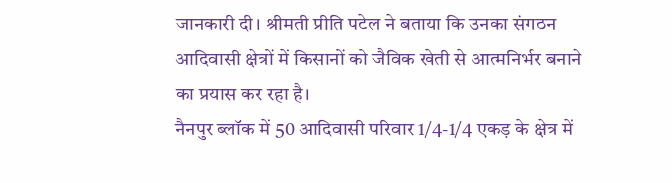जानकारी दी। श्रीमती प्रीति पटेल ने बताया कि उनका संगठन आदिवासी क्षेत्रों में किसानों को जैविक खेती से आत्मनिर्भर बनाने का प्रयास कर रहा है।
नैनपुर ब्लॉक में 50 आदिवासी परिवार 1/4-1/4 एकड़ के क्षेत्र में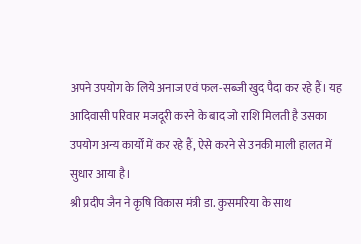अपने उपयोग के लिये अनाज एवं फल-सब्जी खुद पैदा कर रहे हैं। यह आदिवासी परिवार मजदूरी करने के बाद जो राशि मिलती है उसका उपयोग अन्य कार्यों में कर रहे हैं, ऐसे करने से उनकी माली हालत में सुधार आया है।
श्री प्रदीप जैन ने कृषि विकास मंत्री डा. कुसमरिया के साथ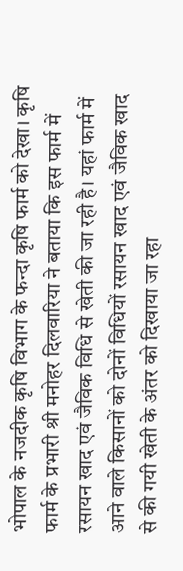भोपाल के नजदीक कृषि विभाग के फन्दा कृषि फार्म को देखा। कृषि फार्म के प्रभारी श्री मनोहर दिलवारिया ने बताया कि इस फार्म में रसायन खाद एवं जैविक विधि से खेती की जा रही है। यहां फार्म में आने वाले किसानों को दोनों विधियों रसायन खाद एवं जैविक खाद से की गयी खेती के अंतर को दिखाया जा रहा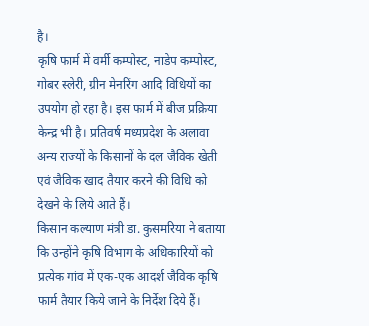है।
कृषि फार्म में वर्मी कम्पोस्ट, नाडेप कम्पोस्ट, गोबर स्लेरी, ग्रीन मेनरिंग आदि विधियों का उपयोग हो रहा है। इस फार्म में बीज प्रक्रिया केन्द्र भी है। प्रतिवर्ष मध्यप्रदेश के अलावा अन्य राज्यों के किसानों के दल जैविक खेती एवं जैविक खाद तैयार करने की विधि को देखने के लिये आते हैं।
किसान कल्याण मंत्री डा. कुसमरिया ने बताया कि उन्होंने कृषि विभाग के अधिकारियों को प्रत्येक गांव में एक-एक आदर्श जैविक कृषि फार्म तैयार किये जाने के निर्देश दिये हैं।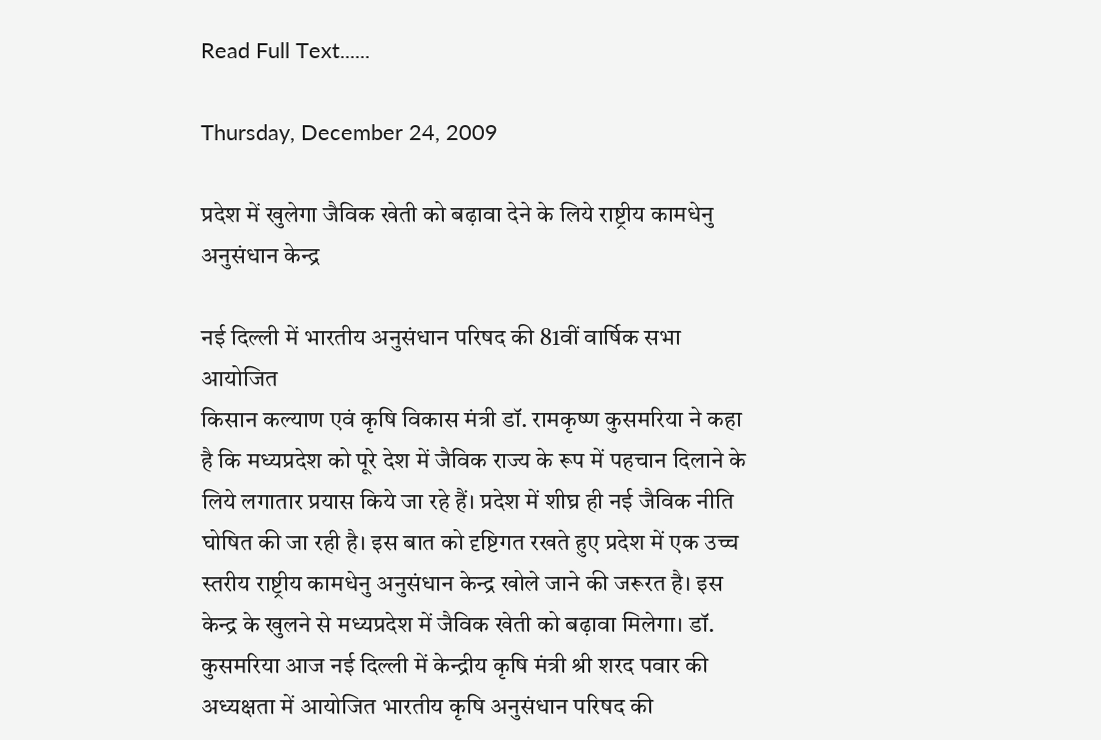Read Full Text......

Thursday, December 24, 2009

प्रदेश में खुलेगा जैविक खेती को बढ़ावा देने के लिये राष्ट्रीय कामधेनु अनुसंधान केन्द्र

नई दिल्ली में भारतीय अनुसंधान परिषद की 81वीं वार्षिक सभा आयोजित
किसान कल्याण एवं कृषि विकास मंत्री डॉ. रामकृष्ण कुसमरिया ने कहा है कि मध्यप्रदेश को पूरे देश में जैविक राज्य के रूप में पहचान दिलाने के लिये लगातार प्रयास किये जा रहे हैं। प्रदेश में शीघ्र ही नई जैविक नीति घोषित की जा रही है। इस बात को दृष्टिगत रखते हुए प्रदेश में एक उच्च स्तरीय राष्ट्रीय कामधेनु अनुसंधान केन्द्र खोले जाने की जरूरत है। इस केन्द्र के खुलने से मध्यप्रदेश में जैविक खेती को बढ़ावा मिलेगा। डॉ. कुसमरिया आज नई दिल्ली में केन्द्रीय कृषि मंत्री श्री शरद पवार की अध्यक्षता में आयोजित भारतीय कृषि अनुसंधान परिषद की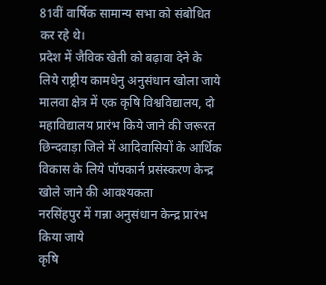81वीं वार्षिक सामान्य सभा को संबोधित कर रहे थे।
प्रदेश में जैविक खेती को बढ़ावा देने के लिये राष्ट्रीय कामधेनु अनुसंधान खोला जाये
मालवा क्षेत्र में एक कृषि विश्वविद्यालय, दो महाविद्यालय प्रारंभ किये जाने की जरूरत
छिन्दवाड़ा जिले में आदिवासियों के आर्थिक विकास के लिये पॉपकार्न प्रसंस्करण केन्द्र खोले जाने की आवश्यकता
नरसिंहपुर में गन्ना अनुसंधान केन्द्र प्रारंभ किया जाये
कृषि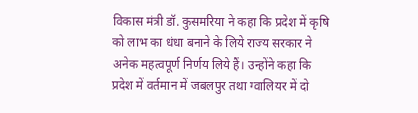विकास मंत्री डॉ. कुसमरिया ने कहा कि प्रदेश में कृषि को लाभ का धंधा बनाने के लिये राज्य सरकार ने अनेक महत्वपूर्ण निर्णय लिये हैं। उन्होंने कहा कि प्रदेश में वर्तमान में जबलपुर तथा ग्वालियर में दो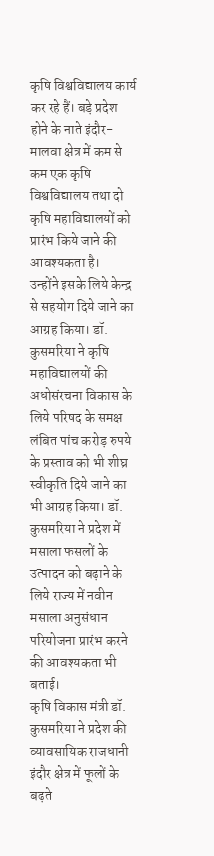कृषि विश्वविद्यालय कार्य कर रहे हैं। बड़े प्रदेश होने के नाते इंदौर-मालवा क्षेत्र में कम से कम एक कृषि विश्वविद्यालय तथा दो कृषि महाविद्यालयों को प्रारंभ किये जाने की आवश्यकता है।
उन्होंने इसके लिये केन्द्र से सहयोग दिये जाने का आग्रह किया। डॉ. कुसमरिया ने कृषि महाविद्यालयों की अधोसंरचना विकास के लिये परिषद के समक्ष लंबित पांच करोड़ रुपये के प्रस्ताव को भी शीघ्र स्वीकृति दिये जाने का भी आग्रह किया। डॉ. कुसमरिया ने प्रदेश में मसाला फसलों के उत्पादन को बढ़ाने के लिये राज्य में नवीन मसाला अनुसंधान परियोजना प्रारंभ करने की आवश्यकता भी बताई।
कृषि विकास मंत्री डॉ. कुसमरिया ने प्रदेश की व्यावसायिक राजधानी इंदौर क्षेत्र में फूलों के बढ़ते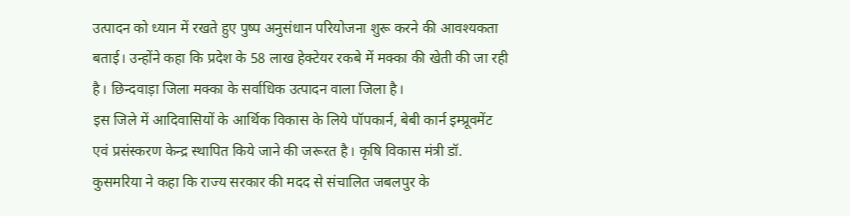उत्पादन को ध्यान में रखते हुए पुष्प अनुसंधान परियोजना शुरू करने की आवश्यकता बताई। उन्होंने कहा कि प्रदेश के 58 लाख हेक्टेयर रकबे में मक्का की खेती की जा रही है। छिन्दवाड़ा जिला मक्का के सर्वाधिक उत्पादन वाला जिला है।
इस जिले में आदिवासियों के आर्थिक विकास के लिये पॉपकार्न, बेबी कार्न इम्प्रूवमेंट एवं प्रसंस्करण केन्द्र स्थापित किये जाने की जरूरत है। कृषि विकास मंत्री डॉ. कुसमरिया ने कहा कि राज्य सरकार की मदद से संचालित जबलपुर के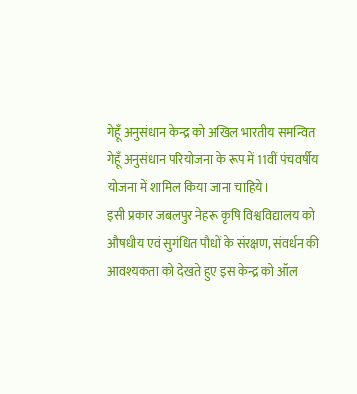गेहूँ अनुसंधान केन्द्र को अखिल भारतीय समन्वित गेहूँ अनुसंधान परियोजना के रूप में 11वीं पंचवर्षीय योजना में शामिल किया जाना चाहिये।
इसी प्रकार जबलपुर नेहरू कृषि विश्वविद्यालय को औषधीय एवं सुगंधित पौधों के संरक्षण, संवर्धन की आवश्यकता को देखते हुए इस केन्द्र को ऑल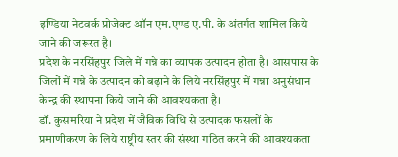इण्डिया नेटवर्क प्रोजेक्ट ऑन एम.एण्ड ए.पी. के अंतर्गत शामिल किये जाने की जरूरत है।
प्रदेश के नरसिंहपुर जिले में गन्ने का व्यापक उत्पादन होता है। आसपास के जिलों में गन्ने के उत्पादन को बढ़ाने के लिये नरसिंहपुर में गन्ना अनुसंधान केन्द्र की स्थापना किये जाने की आवश्यकता है।
डॉ. कुसमरिया ने प्रदेश में जैविक विधि से उत्पादक फसलों के प्रमाणीकरण के लिये राष्ट्रीय स्तर की संस्था गठित करने की आवश्यकता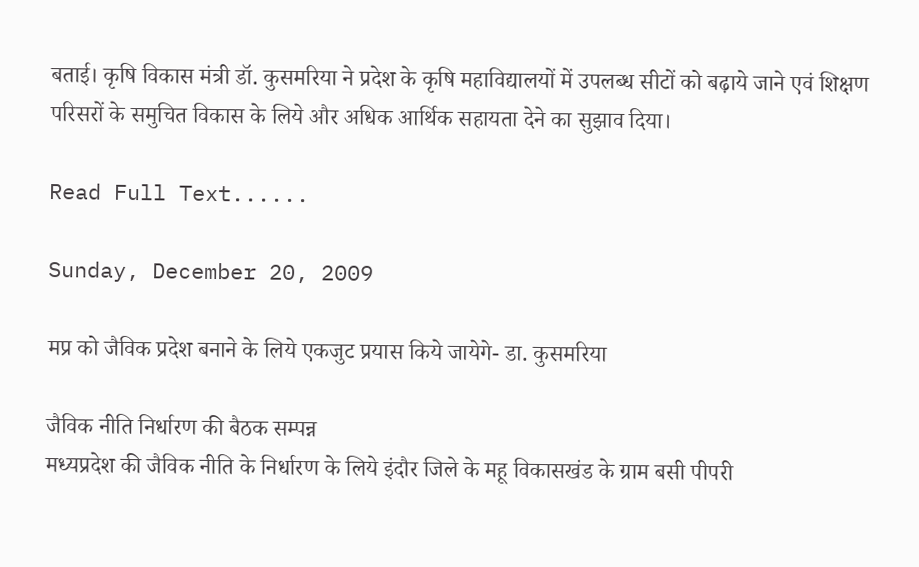बताई। कृषि विकास मंत्री डॉ. कुसमरिया ने प्रदेश के कृषि महाविद्यालयों में उपलब्ध सीटों को बढ़ाये जाने एवं शिक्षण परिसरों के समुचित विकास के लिये और अधिक आर्थिक सहायता देने का सुझाव दिया।

Read Full Text......

Sunday, December 20, 2009

मप्र को जैविक प्रदेश बनाने के लिये एकजुट प्रयास किये जायेगे- डा. कुसमरिया

जैविक नीति निर्धारण की बैठक सम्पन्न
मध्यप्रदेश की जैविक नीति के निर्धारण के लिये इंदौर जिले के महू विकासखंड के ग्राम बसी पीपरी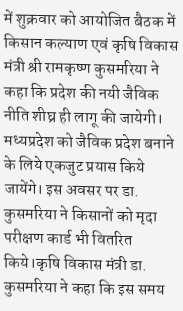में शुक्रवार को आयोजित बैठक में किसान कल्याण एवं कृषि विकास मंत्री श्री रामकृष्ण कुसमरिया ने कहा कि प्रदेश की नयी जैविक नीति शीघ्र ही लागू की जायेगी। मध्यप्रदेश को जैविक प्रदेश बनाने के लिये एकजुट प्रयास किये जायेंगे। इस अवसर पर डा. कुसमरिया ने किसानों को मृदा परीक्षण कार्ड भी वितरित किये।कृषि विकास मंत्री डा. कुसमरिया ने कहा कि इस समय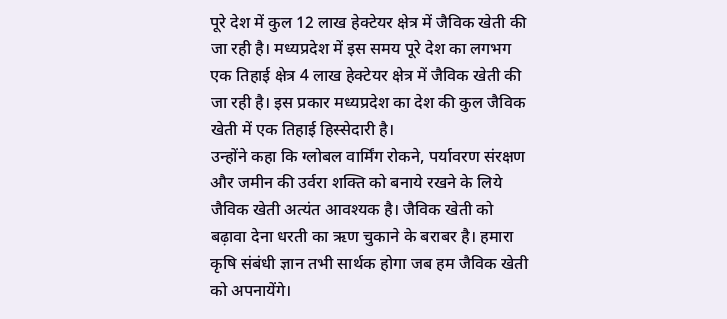पूरे देश में कुल 12 लाख हेक्टेयर क्षेत्र में जैविक खेती की जा रही है। मध्यप्रदेश में इस समय पूरे देश का लगभग एक तिहाई क्षेत्र 4 लाख हेक्टेयर क्षेत्र में जैविक खेती की जा रही है। इस प्रकार मध्यप्रदेश का देश की कुल जैविक खेती में एक तिहाई हिस्सेदारी है।
उन्होंने कहा कि ग्लोबल वार्मिंग रोकने, पर्यावरण संरक्षण और जमीन की उर्वरा शक्ति को बनाये रखने के लिये जैविक खेती अत्यंत आवश्यक है। जैविक खेती को बढ़ावा देना धरती का ऋण चुकाने के बराबर है। हमारा कृषि संबंधी ज्ञान तभी सार्थक होगा जब हम जैविक खेती को अपनायेंगे।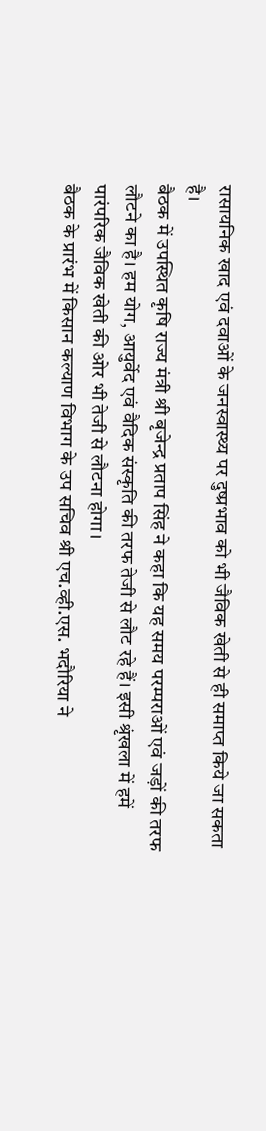रासायनिक खाद एवं दवाओं के जनस्वास्थ्य पर दुष्प्रभाव को भी जैविक खेती से ही समाप्त किये जा सकता है।
बैठक में उपस्थित कृषि राज्य मंत्री श्री बृजेन्द्र प्रताप सिंह ने कहा कि यह समय परम्पराओं एवं जड़ों की तरफ लौटने का है। हम योग, आयुर्वेद एवं वैदिक संस्कृति की तरफ तेजी से लौट रहे हैं। इसी श्रृंखला में हमें पारंपरिक जैविक खेती की ओर भी तेजी से लौटना होगा।
बैठक के प्रारंभ में किसान कल्याण विभाग के उप सचिव श्री एच.व्ही.एस. भदौरिया ने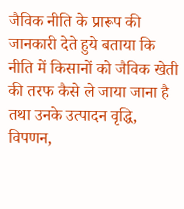जैविक नीति के प्रारूप की जानकारी देते हुये बताया कि नीति में किसानों को जैविक खेती की तरफ कैसे ले जाया जाना है तथा उनके उत्पादन वृद्धि, विपणन,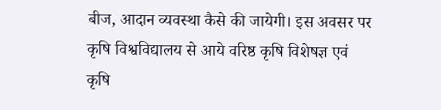बीज, आदान व्यवस्था कैसे की जायेगी। इस अवसर पर कृषि विश्वविद्यालय से आये वरिष्ठ कृषि विशेषज्ञ एवं कृषि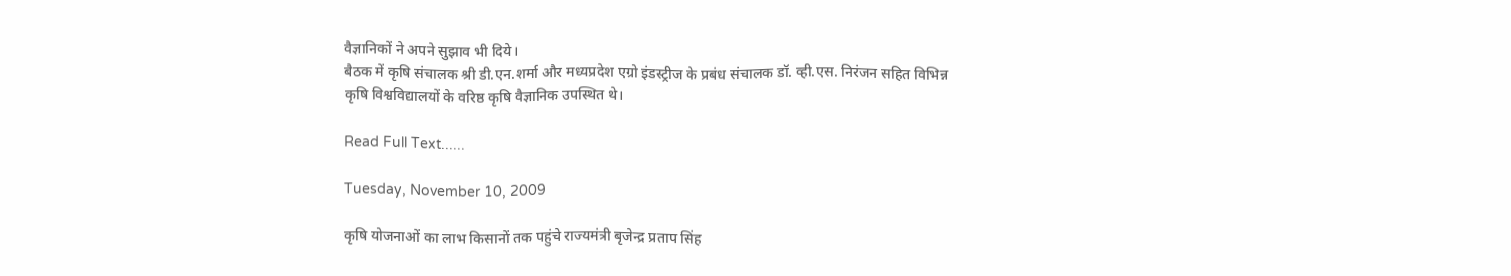वैज्ञानिकों ने अपने सुझाव भी दिये।
बैठक में कृषि संचालक श्री डी.एन.शर्मा और मध्यप्रदेश एग्रो इंडस्ट्रीज के प्रबंध संचालक डॉ. व्ही.एस. निरंजन सहित विभिन्न कृषि विश्वविद्यालयों के वरिष्ठ कृषि वैज्ञानिक उपस्थित थे।

Read Full Text......

Tuesday, November 10, 2009

कृषि योजनाओं का लाभ किसानों तक पहुंचे राज्यमंत्री बृजेन्द्र प्रताप सिंह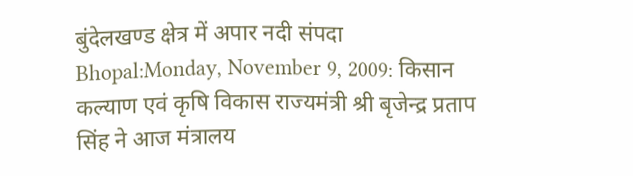बुंदेलखण्ड क्षेत्र में अपार नदी संपदा
Bhopal:Monday, November 9, 2009: किसान कल्याण एवं कृषि विकास राज्यमंत्री श्री बृजेन्द्र प्रताप सिंह ने आज मंत्रालय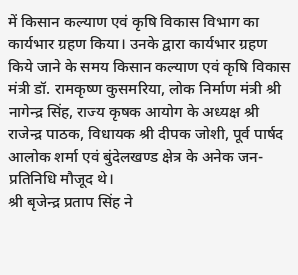में किसान कल्याण एवं कृषि विकास विभाग का कार्यभार ग्रहण किया। उनके द्वारा कार्यभार ग्रहण किये जाने के समय किसान कल्याण एवं कृषि विकास मंत्री डॉ. रामकृष्ण कुसमरिया, लोक निर्माण मंत्री श्री नागेन्द्र सिंह, राज्य कृषक आयोग के अध्यक्ष श्री राजेन्द्र पाठक, विधायक श्री दीपक जोशी, पूर्व पार्षद आलोक शर्मा एवं बुंदेलखण्ड क्षेत्र के अनेक जन-प्रतिनिधि मौजूद थे।
श्री बृजेन्द्र प्रताप सिंह ने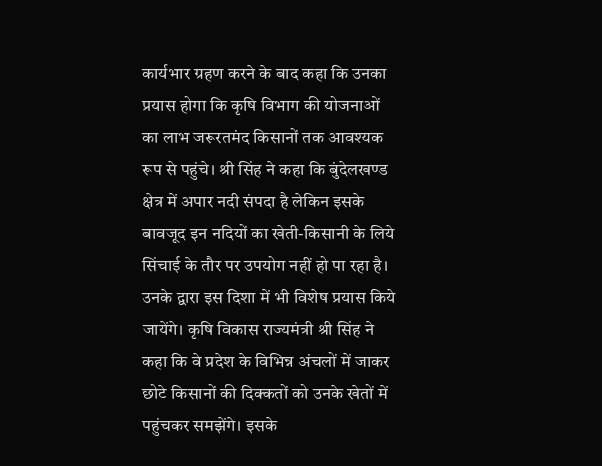कार्यभार ग्रहण करने के बाद कहा कि उनका प्रयास होगा कि कृषि विभाग की योजनाओं का लाभ जरूरतमंद किसानों तक आवश्यक रूप से पहुंचे। श्री सिंह ने कहा कि बुंदेलखण्ड क्षेत्र में अपार नदी संपदा है लेकिन इसके बावजूद इन नदियों का खेती-किसानी के लिये सिंचाई के तौर पर उपयोग नहीं हो पा रहा है।
उनके द्वारा इस दिशा में भी विशेष प्रयास किये जायेंगे। कृषि विकास राज्यमंत्री श्री सिंह ने कहा कि वे प्रदेश के विभिन्न अंचलों में जाकर छोटे किसानों की दिक्कतों को उनके खेतों में पहुंचकर समझेंगे। इसके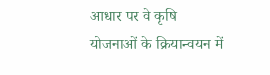आधार पर वे कृषि योजनाओं के क्रियान्वयन में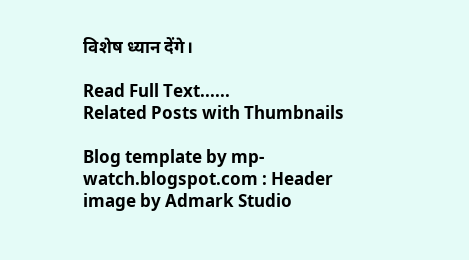विशेष ध्यान देंगे।

Read Full Text......
Related Posts with Thumbnails

Blog template by mp-watch.blogspot.com : Header image by Admark Studio